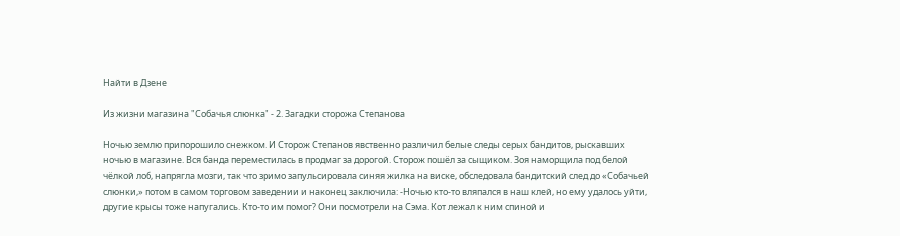Найти в Дзене

Из жизни магазина "Собачья слюнка" - 2. Загадки сторожа Степанова

Ночью землю припорошило снежком. И Сторож Степанов явственно различил белые следы серых бандитов, рыскавших ночью в магазине. Вся банда переместилась в продмаг за дорогой. Сторож пошёл за сыщиком. Зоя наморщила под белой чёлкой лоб, напрягла мозги, так что зримо запульсировала синяя жилка на виске, обследовала бандитский след до «Собачьей слюнки,» потом в самом торговом заведении и наконец заключила: -Ночью кто-то вляпался в наш клей, но ему удалось уйти, другие крысы тоже напугались. Кто-то им помог? Они посмотрели на Сэма. Кот лежал к ним спиной и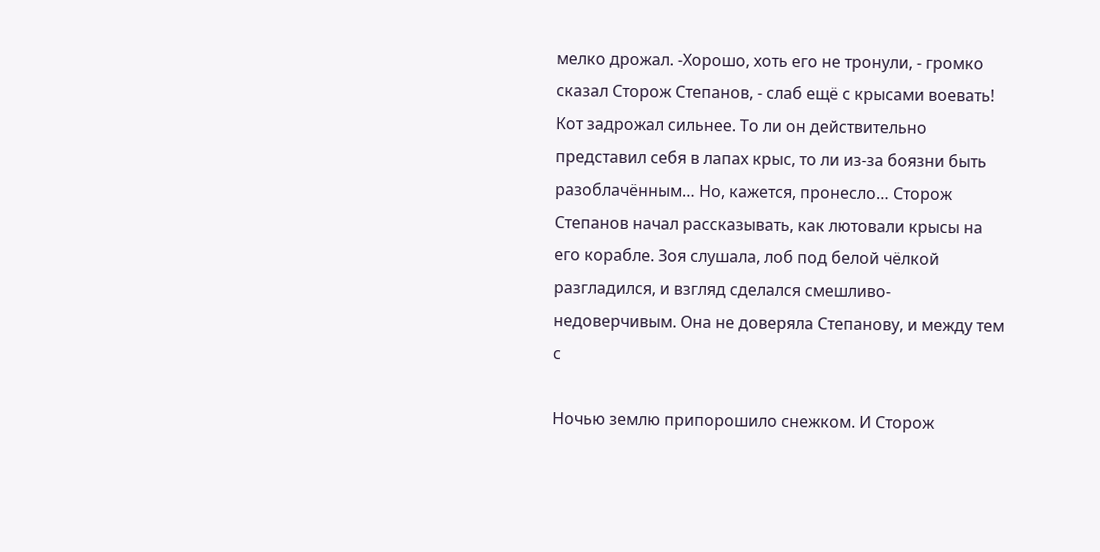мелко дрожал. -Хорошо, хоть его не тронули, - громко сказал Сторож Степанов, - слаб ещё с крысами воевать! Кот задрожал сильнее. То ли он действительно представил себя в лапах крыс, то ли из-за боязни быть разоблачённым… Но, кажется, пронесло… Сторож Степанов начал рассказывать, как лютовали крысы на его корабле. Зоя слушала, лоб под белой чёлкой разгладился, и взгляд сделался смешливо-недоверчивым. Она не доверяла Степанову, и между тем с

Ночью землю припорошило снежком. И Сторож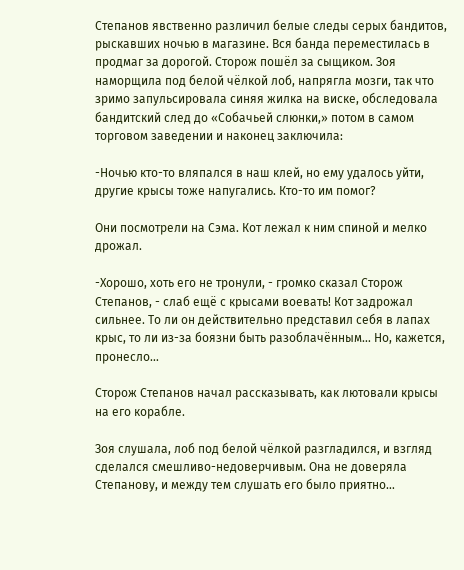Степанов явственно различил белые следы серых бандитов, рыскавших ночью в магазине. Вся банда переместилась в продмаг за дорогой. Сторож пошёл за сыщиком. Зоя наморщила под белой чёлкой лоб, напрягла мозги, так что зримо запульсировала синяя жилка на виске, обследовала бандитский след до «Собачьей слюнки,» потом в самом торговом заведении и наконец заключила:

-Ночью кто-то вляпался в наш клей, но ему удалось уйти, другие крысы тоже напугались. Кто-то им помог?

Они посмотрели на Сэма. Кот лежал к ним спиной и мелко дрожал.

-Хорошо, хоть его не тронули, - громко сказал Сторож Степанов, - слаб ещё с крысами воевать! Кот задрожал сильнее. То ли он действительно представил себя в лапах крыс, то ли из-за боязни быть разоблачённым… Но, кажется, пронесло…

Сторож Степанов начал рассказывать, как лютовали крысы на его корабле.

Зоя слушала, лоб под белой чёлкой разгладился, и взгляд сделался смешливо-недоверчивым. Она не доверяла Степанову, и между тем слушать его было приятно…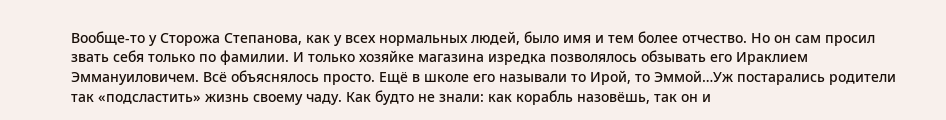Вообще-то у Сторожа Степанова, как у всех нормальных людей, было имя и тем более отчество. Но он сам просил звать себя только по фамилии. И только хозяйке магазина изредка позволялось обзывать его Ираклием Эммануиловичем. Всё объяснялось просто. Ещё в школе его называли то Ирой, то Эммой…Уж постарались родители так «подсластить» жизнь своему чаду. Как будто не знали: как корабль назовёшь, так он и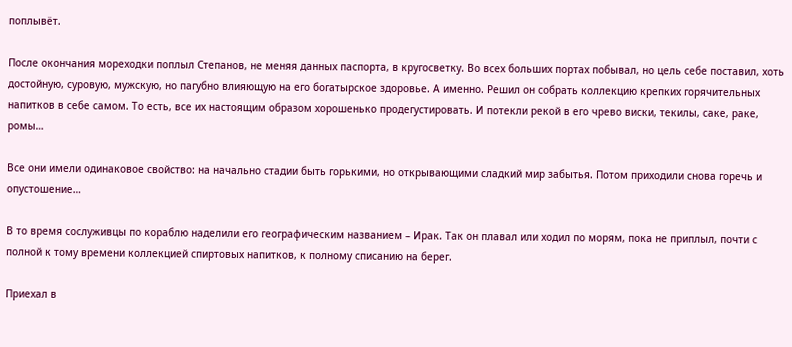поплывёт.

После окончания мореходки поплыл Степанов, не меняя данных паспорта, в кругосветку. Во всех больших портах побывал, но цель себе поставил, хоть достойную, суровую, мужскую, но пагубно влияющую на его богатырское здоровье. А именно. Решил он собрать коллекцию крепких горячительных напитков в себе самом. То есть, все их настоящим образом хорошенько продегустировать. И потекли рекой в его чрево виски, текилы, саке, раке, ромы…

Все они имели одинаковое свойство: на начально стадии быть горькими, но открывающими сладкий мир забытья. Потом приходили снова горечь и опустошение…

В то время сослуживцы по кораблю наделили его географическим названием – Ирак. Так он плавал или ходил по морям, пока не приплыл, почти с полной к тому времени коллекцией спиртовых напитков, к полному списанию на берег.

Приехал в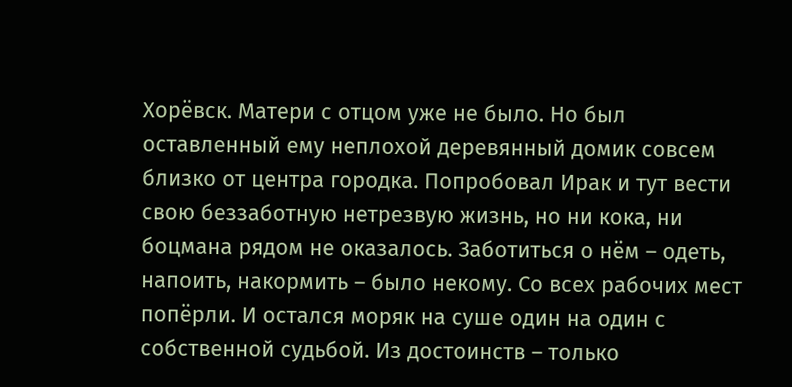Хорёвск. Матери с отцом уже не было. Но был оставленный ему неплохой деревянный домик совсем близко от центра городка. Попробовал Ирак и тут вести свою беззаботную нетрезвую жизнь, но ни кока, ни боцмана рядом не оказалось. Заботиться о нём – одеть, напоить, накормить – было некому. Со всех рабочих мест попёрли. И остался моряк на суше один на один с собственной судьбой. Из достоинств – только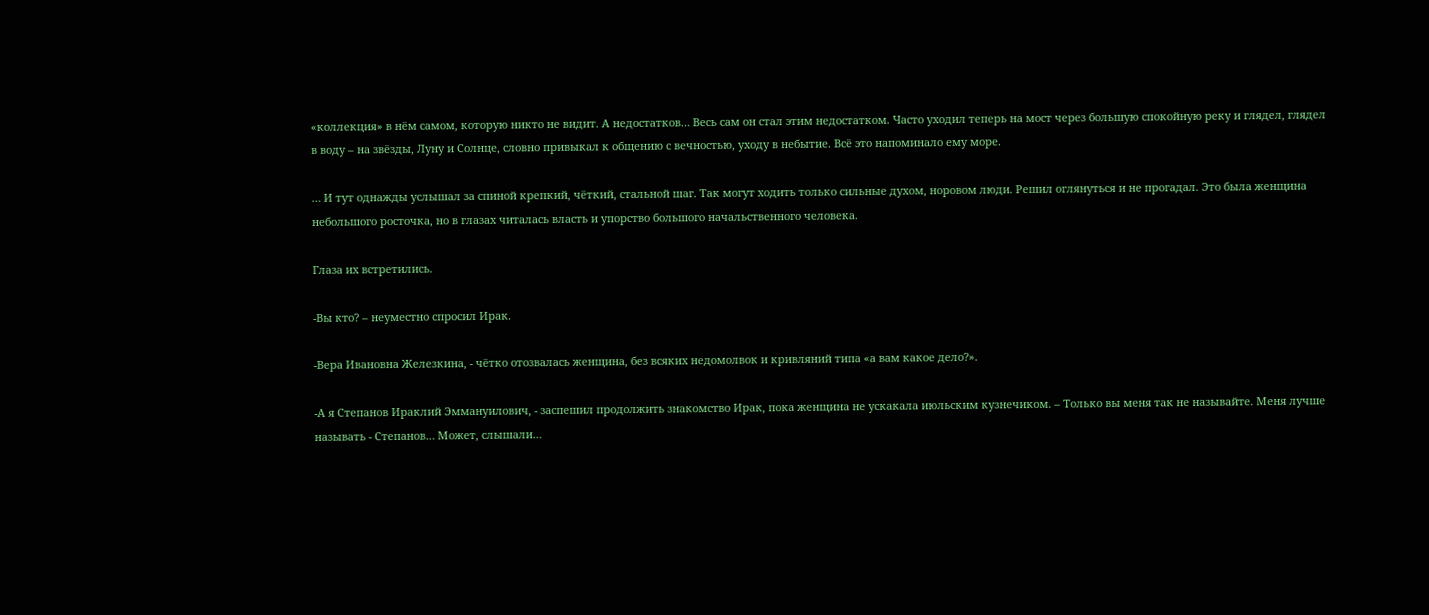«коллекция» в нём самом, которую никто не видит. А недостатков… Весь сам он стал этим недостатком. Часто уходил теперь на мост через большую спокойную реку и глядел, глядел в воду – на звёзды, Луну и Солнце, словно привыкал к общению с вечностью, уходу в небытие. Всё это напоминало ему море.

… И тут однажды услышал за спиной крепкий, чёткий, стальной шаг. Так могут ходить только сильные духом, норовом люди. Решил оглянуться и не прогадал. Это была женщина небольшого росточка, но в глазах читалась власть и упорство большого начальственного человека.

Глаза их встретились.

-Вы кто? – неуместно спросил Ирак.

-Вера Ивановна Железкина, - чётко отозвалась женщина, без всяких недомолвок и кривляний типа «а вам какое дело?».

-А я Степанов Ираклий Эммануилович, - заспешил продолжить знакомство Ирак, пока женщина не ускакала июльским кузнечиком. – Только вы меня так не называйте. Меня лучше называть - Степанов… Может, слышали…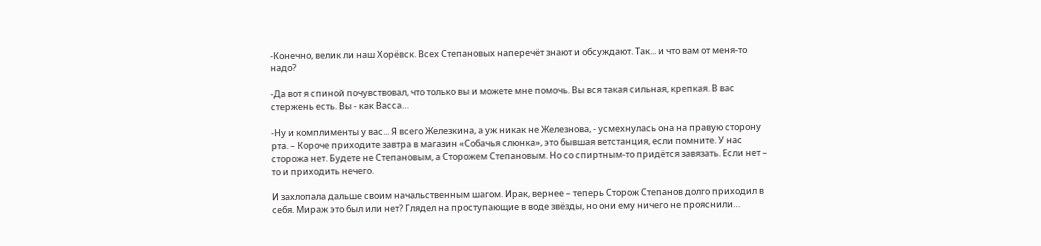-Конечно, велик ли наш Хорёвск. Всех Степановых наперечёт знают и обсуждают. Так... и что вам от меня-то надо?

-Да вот я спиной почувствовал, что только вы и можете мне помочь. Вы вся такая сильная, крепкая. В вас стержень есть. Вы - как Васса…

-Ну и комплименты у вас... Я всего Железкина, а уж никак не Железнова, - усмехнулась она на правую сторону рта. – Короче приходите завтра в магазин «Собачья слюнка», это бывшая ветстанция, если помните. У нас сторожа нет. Будете не Степановым, а Сторожем Степановым. Но со спиртным-то придётся завязать. Если нет – то и приходить нечего.

И захлопала дальше своим начальственным шагом. Ирак, вернее – теперь Сторож Степанов долго приходил в себя. Мираж это был или нет? Глядел на проступающие в воде звёзды, но они ему ничего не прояснили…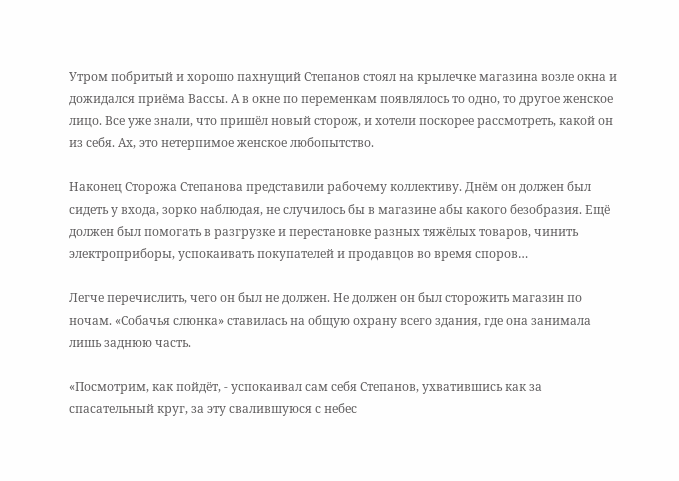Утром побритый и хорошо пахнущий Степанов стоял на крылечке магазина возле окна и дожидался приёма Вассы. А в окне по переменкам появлялось то одно, то другое женское лицо. Все уже знали, что пришёл новый сторож, и хотели поскорее рассмотреть, какой он из себя. Ах, это нетерпимое женское любопытство.

Наконец Сторожа Степанова представили рабочему коллективу. Днём он должен был сидеть у входа, зорко наблюдая, не случилось бы в магазине абы какого безобразия. Ещё должен был помогать в разгрузке и перестановке разных тяжёлых товаров, чинить электроприборы, успокаивать покупателей и продавцов во время споров…

Легче перечислить, чего он был не должен. Не должен он был сторожить магазин по ночам. «Собачья слюнка» ставилась на общую охрану всего здания, где она занимала лишь заднюю часть.

«Посмотрим, как пойдёт, - успокаивал сам себя Степанов, ухватившись как за спасательный круг, за эту свалившуюся с небес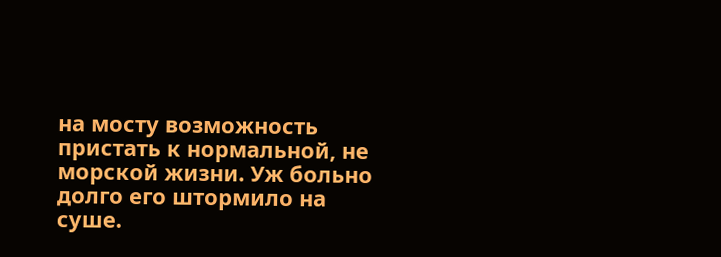на мосту возможность пристать к нормальной, не морской жизни. Уж больно долго его штормило на суше.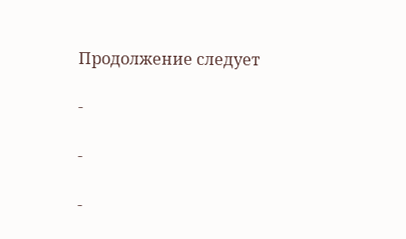Продолжение следует

-

-

-